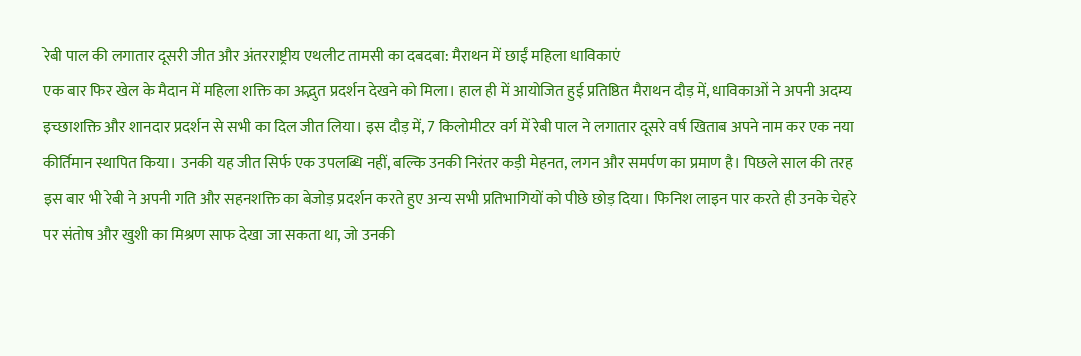रेबी पाल की लगातार दूसरी जीत और अंतरराष्ट्रीय एथलीट तामसी का दबदबा: मैराथन में छाईं महिला धाविकाएं
एक बार फिर खेल के मैदान में महिला शक्ति का अद्भुत प्रदर्शन देखने को मिला। हाल ही में आयोजित हुई प्रतिष्ठित मैराथन दौड़ में, धाविकाओं ने अपनी अदम्य इच्छाशक्ति और शानदार प्रदर्शन से सभी का दिल जीत लिया। इस दौड़ में, 7 किलोमीटर वर्ग में रेबी पाल ने लगातार दूसरे वर्ष खिताब अपने नाम कर एक नया कीर्तिमान स्थापित किया। उनकी यह जीत सिर्फ एक उपलब्धि नहीं, बल्कि उनकी निरंतर कड़ी मेहनत, लगन और समर्पण का प्रमाण है। पिछले साल की तरह इस बार भी रेबी ने अपनी गति और सहनशक्ति का बेजोड़ प्रदर्शन करते हुए अन्य सभी प्रतिभागियों को पीछे छोड़ दिया। फिनिश लाइन पार करते ही उनके चेहरे पर संतोष और खुशी का मिश्रण साफ देखा जा सकता था, जो उनकी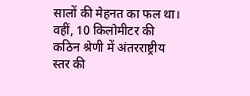सालों की मेहनत का फल था।
वहीं, 10 किलोमीटर की कठिन श्रेणी में अंतरराष्ट्रीय स्तर की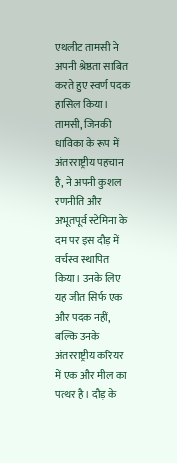एथलीट तामसी ने अपनी श्रेष्ठता साबित करते हुए स्वर्ण पदक हासिल किया। तामसी, जिनकी धाविका के रूप में अंतरराष्ट्रीय पहचान है, ने अपनी कुशल रणनीति और अभूतपूर्व स्टेमिना के दम पर इस दौड़ में वर्चस्व स्थापित किया। उनके लिए यह जीत सिर्फ एक और पदक नहीं, बल्कि उनके अंतरराष्ट्रीय करियर में एक और मील का पत्थर है। दौड़ के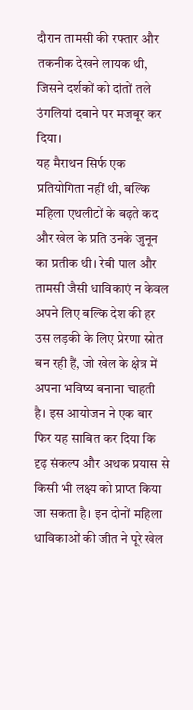दौरान तामसी की रफ्तार और तकनीक देखने लायक थी, जिसने दर्शकों को दांतों तले उंगलियां दबाने पर मजबूर कर दिया।
यह मैराथन सिर्फ एक प्रतियोगिता नहीं थी, बल्कि महिला एथलीटों के बढ़ते कद और खेल के प्रति उनके जुनून का प्रतीक थी। रेबी पाल और तामसी जैसी धाविकाएं न केवल अपने लिए बल्कि देश की हर उस लड़की के लिए प्रेरणा स्रोत बन रही हैं, जो खेल के क्षेत्र में अपना भविष्य बनाना चाहती है। इस आयोजन ने एक बार फिर यह साबित कर दिया कि दृढ़ संकल्प और अथक प्रयास से किसी भी लक्ष्य को प्राप्त किया जा सकता है। इन दोनों महिला धाविकाओं की जीत ने पूरे खेल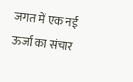जगत में एक नई ऊर्जा का संचार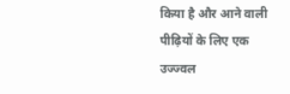किया है और आने वाली पीढ़ियों के लिए एक उज्ज्वल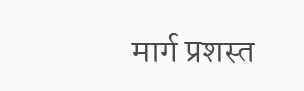मार्ग प्रशस्त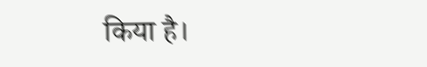किया है।